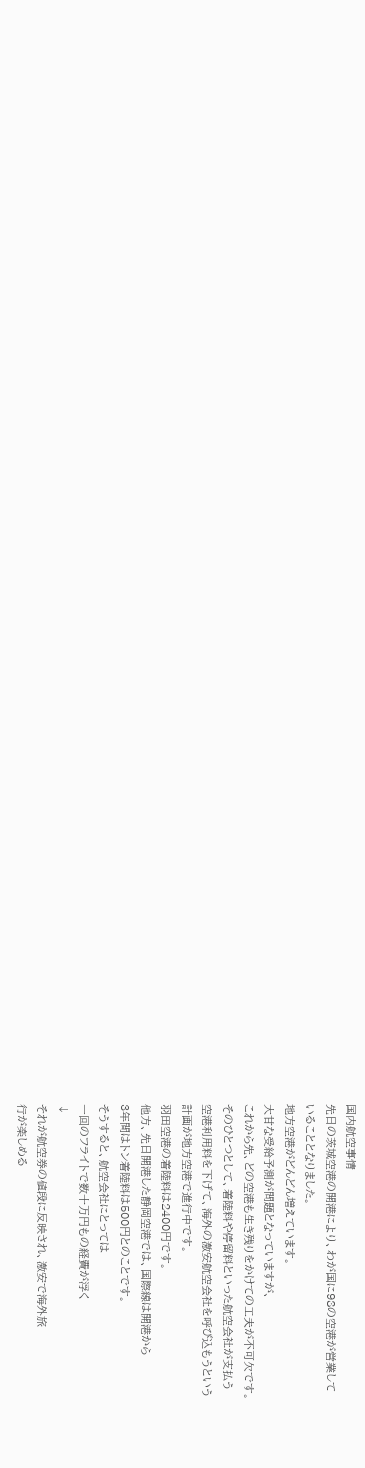国内航空事情
先日の茨城空港の開港により、わが国に98の空港が営業して
いることとなりました。
地方空港がどんどん増えています。
大甘な受給予測が問題となっていますが、
これから先、どの空港も生き残りをかけての工夫が不可欠です。
そのひとつとして、着陸料や停留料といった航空会社が支払う
空港利用料を下げて、海外の激安航空会社を呼び込もうという
計画が地方空港で進行中です。
羽田空港の着陸料は2400円です。
他方、先日開港した静岡空港では、国際線は開港から
3年間はトン着陸料は500円とのことです。
そうすると、航空会社にとっては
一回のフライトで数十万円もの経費が浮く
↓
それが航空券の値段に反映され、激安で海外旅
行が楽しめる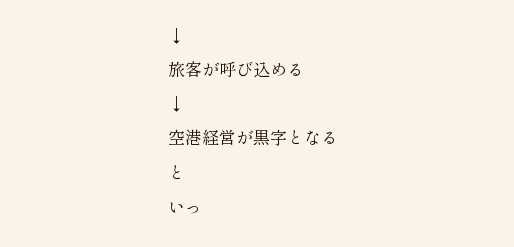↓
旅客が呼び込める
↓
空港経営が黒字となる
と
いっ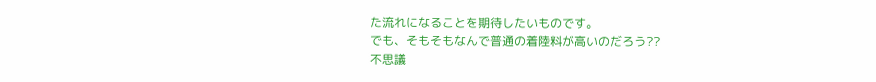た流れになることを期待したいものです。
でも、そもそもなんで普通の着陸料が高いのだろう??
不思議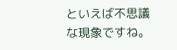といえば不思議な現象ですね。